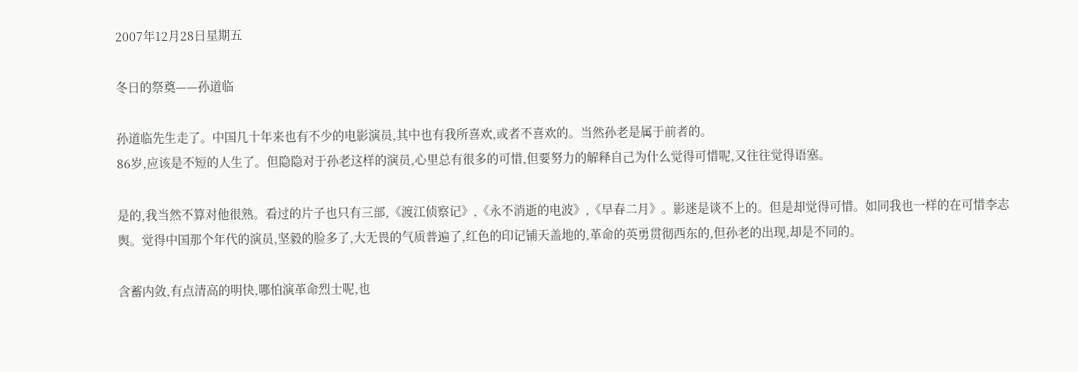2007年12月28日星期五

冬日的祭奠——孙道临

孙道临先生走了。中国几十年来也有不少的电影演员,其中也有我所喜欢,或者不喜欢的。当然孙老是属于前者的。
86岁,应该是不短的人生了。但隐隐对于孙老这样的演员,心里总有很多的可惜,但要努力的解释自己为什么觉得可惜呢,又往往觉得语塞。

是的,我当然不算对他很熟。看过的片子也只有三部,《渡江侦察记》,《永不消逝的电波》,《早春二月》。影迷是谈不上的。但是却觉得可惜。如同我也一样的在可惜李志舆。觉得中国那个年代的演员,坚毅的脸多了,大无畏的气质普遍了,红色的印记铺天盖地的,革命的英勇贯彻西东的,但孙老的出现,却是不同的。

含蓄内敛,有点清高的明快,哪怕演革命烈士呢,也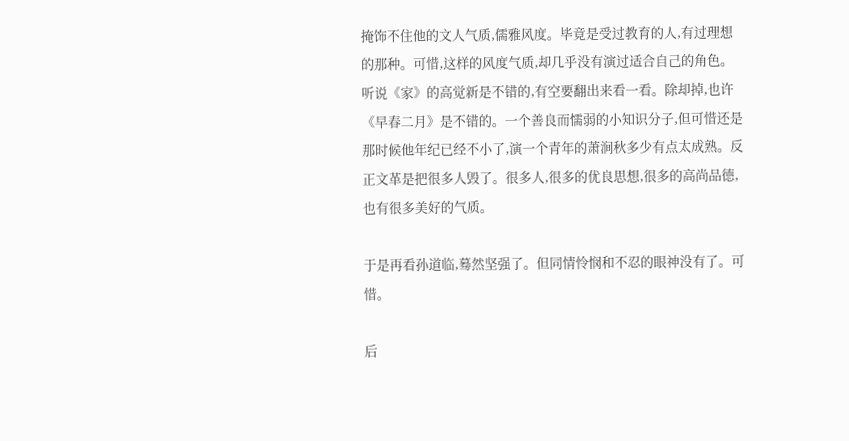掩饰不住他的文人气质,儒雅风度。毕竟是受过教育的人,有过理想的那种。可惜,这样的风度气质,却几乎没有演过适合自己的角色。听说《家》的高觉新是不错的,有空要翻出来看一看。除却掉,也许《早春二月》是不错的。一个善良而懦弱的小知识分子,但可惜还是那时候他年纪已经不小了,演一个青年的萧涧秋多少有点太成熟。反正文革是把很多人毁了。很多人,很多的优良思想,很多的高尚品德,也有很多美好的气质。

于是再看孙道临,蓦然坚强了。但同情怜悯和不忍的眼神没有了。可惜。

后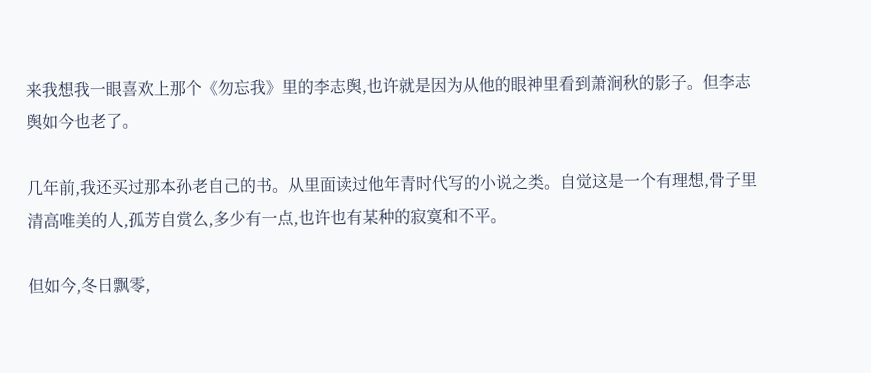来我想我一眼喜欢上那个《勿忘我》里的李志舆,也许就是因为从他的眼神里看到萧涧秋的影子。但李志舆如今也老了。

几年前,我还买过那本孙老自己的书。从里面读过他年青时代写的小说之类。自觉这是一个有理想,骨子里清高唯美的人,孤芳自赏么,多少有一点,也许也有某种的寂寞和不平。

但如今,冬日飘零,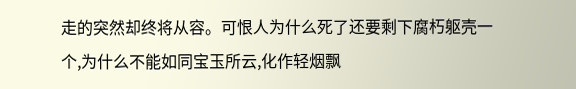走的突然却终将从容。可恨人为什么死了还要剩下腐朽躯壳一个,为什么不能如同宝玉所云,化作轻烟飘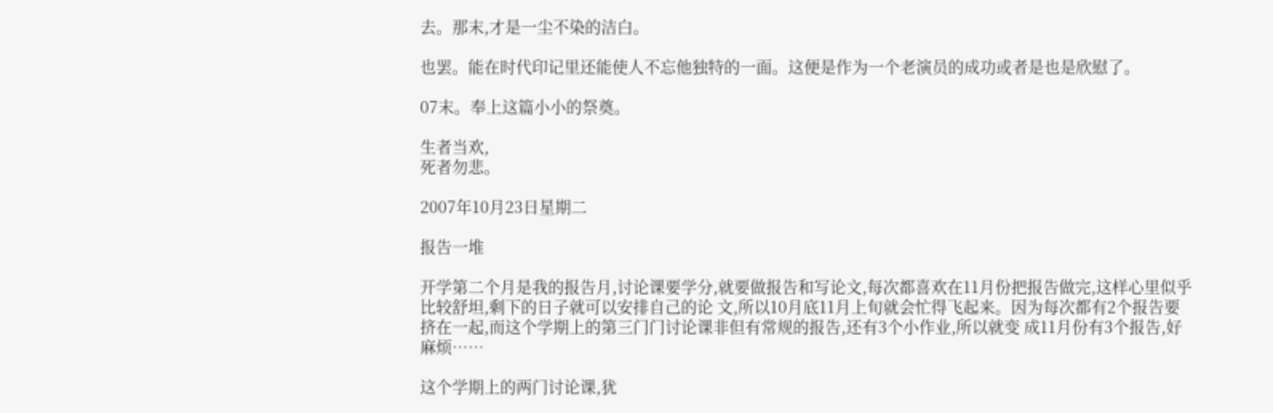去。那末,才是一尘不染的洁白。

也罢。能在时代印记里还能使人不忘他独特的一面。这便是作为一个老演员的成功或者是也是欣慰了。

07末。奉上这篇小小的祭奠。

生者当欢,
死者勿悲。

2007年10月23日星期二

报告一堆

开学第二个月是我的报告月,讨论课要学分,就要做报告和写论文,每次都喜欢在11月份把报告做完,这样心里似乎比较舒坦,剩下的日子就可以安排自己的论 文,所以10月底11月上旬就会忙得飞起来。因为每次都有2个报告要挤在一起,而这个学期上的第三门门讨论课非但有常规的报告,还有3个小作业,所以就变 成11月份有3个报告,好麻烦……

这个学期上的两门讨论课,犹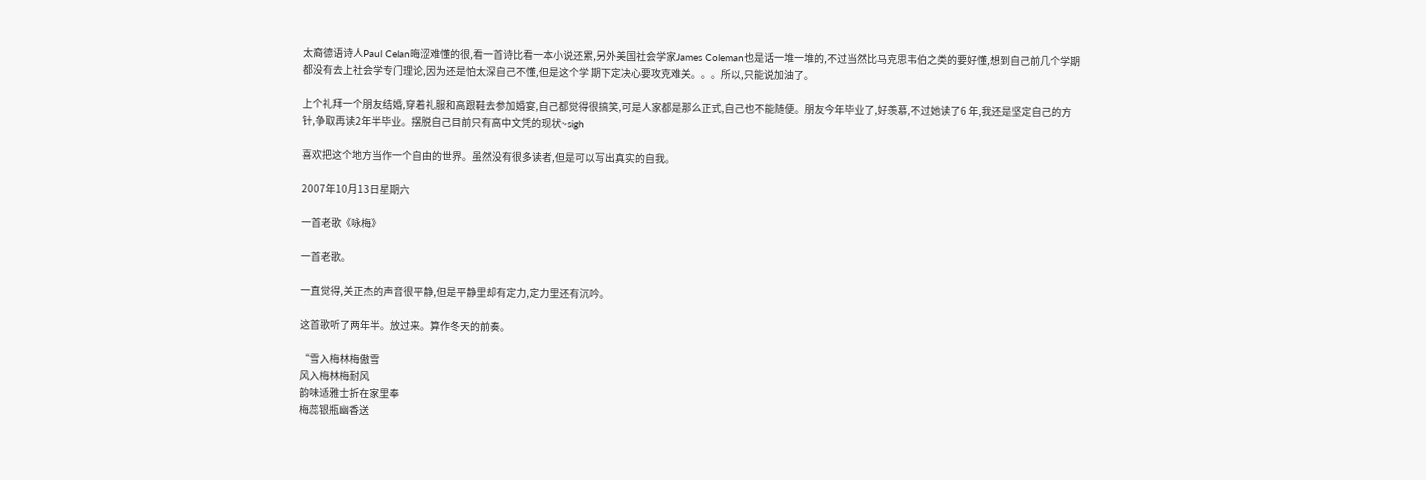太裔德语诗人Paul Celan晦涩难懂的很,看一首诗比看一本小说还累,另外美国社会学家James Coleman也是话一堆一堆的,不过当然比马克思韦伯之类的要好懂,想到自己前几个学期都没有去上社会学专门理论,因为还是怕太深自己不懂,但是这个学 期下定决心要攻克难关。。。所以,只能说加油了。

上个礼拜一个朋友结婚,穿着礼服和高跟鞋去参加婚宴,自己都觉得很搞笑,可是人家都是那么正式,自己也不能随便。朋友今年毕业了,好羡慕,不过她读了6 年,我还是坚定自己的方针,争取再读2年半毕业。摆脱自己目前只有高中文凭的现状~sigh

喜欢把这个地方当作一个自由的世界。虽然没有很多读者,但是可以写出真实的自我。

2007年10月13日星期六

一首老歌《咏梅》

一首老歌。

一直觉得,关正杰的声音很平静,但是平静里却有定力,定力里还有沉吟。

这首歌听了两年半。放过来。算作冬天的前奏。

“雪入梅林梅傲雪
风入梅林梅耐风
韵味适雅士折在家里奉
梅蕊银瓶幽香送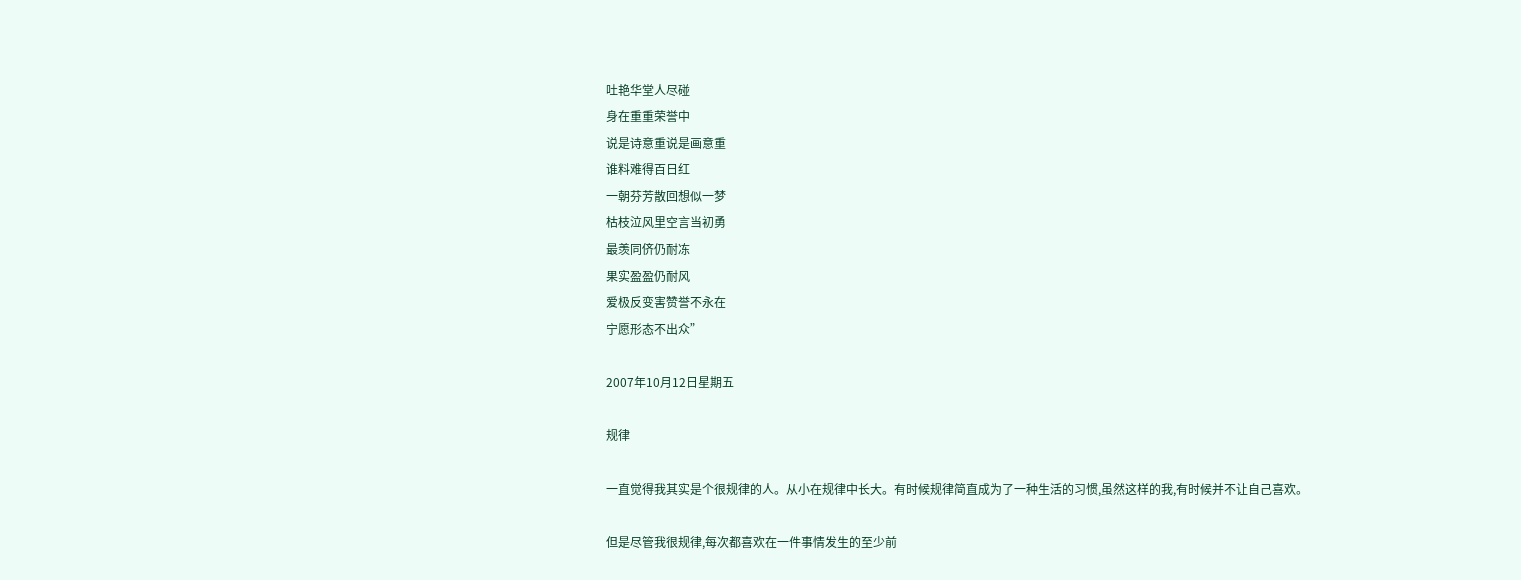吐艳华堂人尽碰
身在重重荣誉中
说是诗意重说是画意重
谁料难得百日红
一朝芬芳散回想似一梦
枯枝泣风里空言当初勇
最羡同侪仍耐冻
果实盈盈仍耐风
爱极反变害赞誉不永在
宁愿形态不出众”

2007年10月12日星期五

规律

一直觉得我其实是个很规律的人。从小在规律中长大。有时候规律简直成为了一种生活的习惯,虽然这样的我,有时候并不让自己喜欢。

但是尽管我很规律,每次都喜欢在一件事情发生的至少前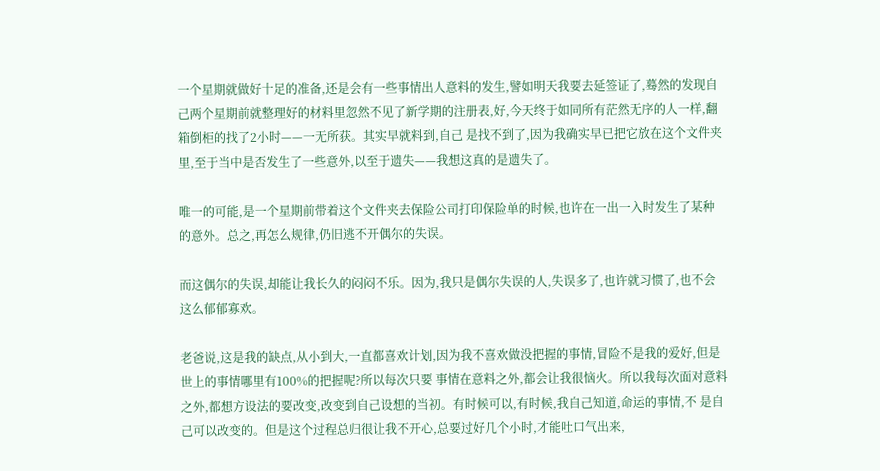一个星期就做好十足的准备,还是会有一些事情出人意料的发生,譬如明天我要去延签证了,蓦然的发现自 己两个星期前就整理好的材料里忽然不见了新学期的注册表,好,今天终于如同所有茫然无序的人一样,翻箱倒柜的找了2小时——一无所获。其实早就料到,自己 是找不到了,因为我确实早已把它放在这个文件夹里,至于当中是否发生了一些意外,以至于遗失——我想这真的是遗失了。

唯一的可能,是一个星期前带着这个文件夹去保险公司打印保险单的时候,也许在一出一入时发生了某种的意外。总之,再怎么规律,仍旧逃不开偶尔的失误。

而这偶尔的失误,却能让我长久的闷闷不乐。因为,我只是偶尔失误的人,失误多了,也许就习惯了,也不会这么郁郁寡欢。

老爸说,这是我的缺点,从小到大,一直都喜欢计划,因为我不喜欢做没把握的事情,冒险不是我的爱好,但是世上的事情哪里有100%的把握呢?所以每次只要 事情在意料之外,都会让我很恼火。所以我每次面对意料之外,都想方设法的要改变,改变到自己设想的当初。有时候可以,有时候,我自己知道,命运的事情,不 是自己可以改变的。但是这个过程总归很让我不开心,总要过好几个小时,才能吐口气出来,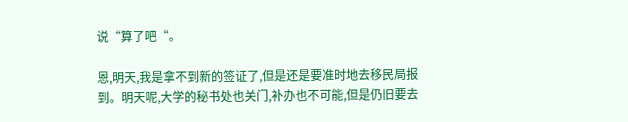说“算了吧“。

恩,明天,我是拿不到新的签证了,但是还是要准时地去移民局报到。明天呢,大学的秘书处也关门,补办也不可能,但是仍旧要去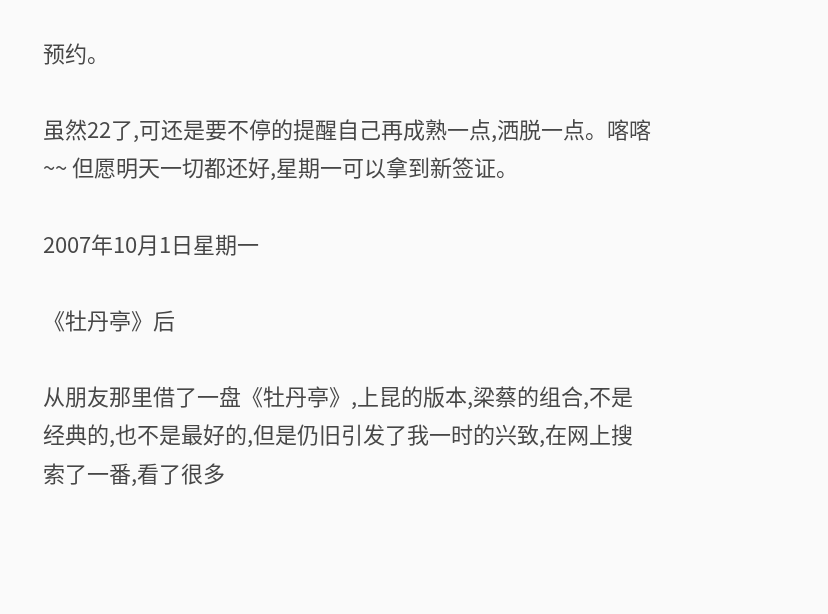预约。

虽然22了,可还是要不停的提醒自己再成熟一点,洒脱一点。喀喀~~ 但愿明天一切都还好,星期一可以拿到新签证。

2007年10月1日星期一

《牡丹亭》后

从朋友那里借了一盘《牡丹亭》,上昆的版本,梁蔡的组合,不是经典的,也不是最好的,但是仍旧引发了我一时的兴致,在网上搜索了一番,看了很多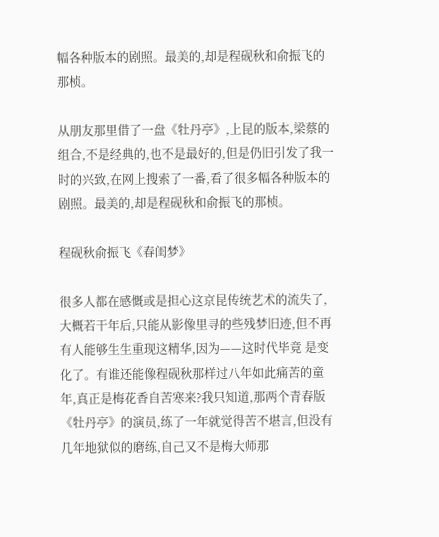幅各种版本的剧照。最美的,却是程砚秋和俞振飞的那桢。

从朋友那里借了一盘《牡丹亭》,上昆的版本,梁蔡的组合,不是经典的,也不是最好的,但是仍旧引发了我一时的兴致,在网上搜索了一番,看了很多幅各种版本的剧照。最美的,却是程砚秋和俞振飞的那桢。

程砚秋俞振飞《春闺梦》

很多人都在感慨或是担心这京昆传统艺术的流失了,大概若干年后,只能从影像里寻的些残梦旧迹,但不再有人能够生生重现这精华,因为——这时代毕竟 是变化了。有谁还能像程砚秋那样过八年如此痛苦的童年,真正是梅花香自苦寒来?我只知道,那两个青春版《牡丹亭》的演员,练了一年就觉得苦不堪言,但没有 几年地狱似的磨练,自己又不是梅大师那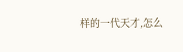样的一代天才,怎么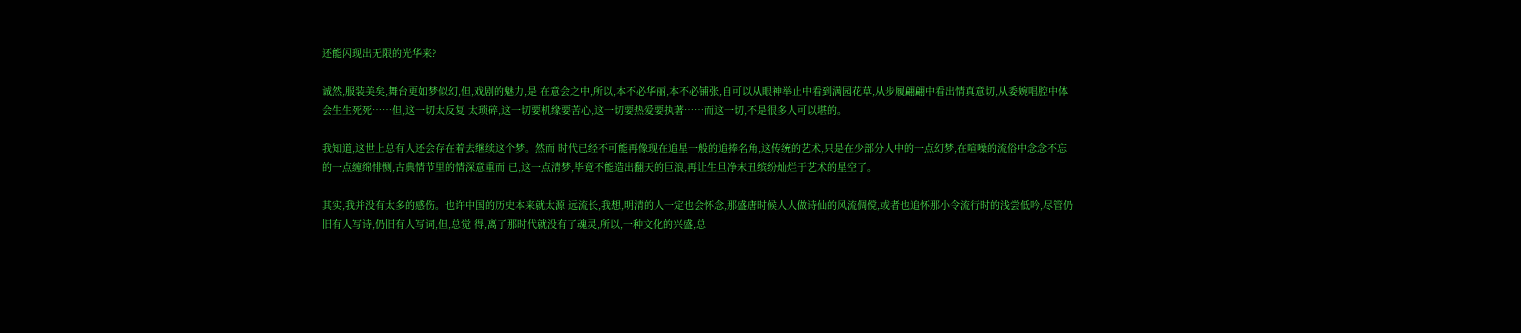还能闪现出无限的光华来?

诚然,服装美矣,舞台更如梦似幻,但,戏剧的魅力,是 在意会之中,所以,本不必华丽,本不必铺张,自可以从眼神举止中看到满园花草,从步履翩翩中看出情真意切,从委婉唱腔中体会生生死死……但,这一切太反复 太琐碎,这一切要机缘要苦心,这一切要热爱要执著……而这一切,不是很多人可以堪的。

我知道,这世上总有人还会存在着去继续这个梦。然而 时代已经不可能再像现在追星一般的追捧名角,这传统的艺术,只是在少部分人中的一点幻梦,在喧噪的流俗中念念不忘的一点缠绵悱恻,古典情节里的情深意重而 已,这一点清梦,毕竟不能造出翻天的巨浪,再让生旦净末丑缤纷灿烂于艺术的星空了。

其实,我并没有太多的感伤。也许中国的历史本来就太源 远流长,我想,明清的人一定也会怀念,那盛唐时候人人做诗仙的风流倜傥,或者也追怀那小令流行时的浅尝低吟,尽管仍旧有人写诗,仍旧有人写词,但,总觉 得,离了那时代就没有了魂灵,所以,一种文化的兴盛,总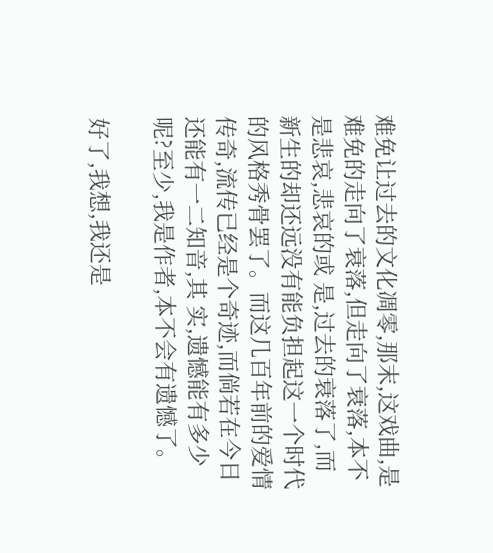难免让过去的文化凋零,那末,这戏曲,是难免的走向了衰落,但走向了衰落,本不是悲哀,悲哀的或 是,过去的衰落了,而新生的却还远没有能负担起这一个时代的风格秀骨罢了。而这几百年前的爱情传奇,流传已经是个奇迹,而倘若在今日还能有一二知音,其 实,遗憾能有多少呢?至少,我是作者,本不会有遗憾了。

好了,我想,我还是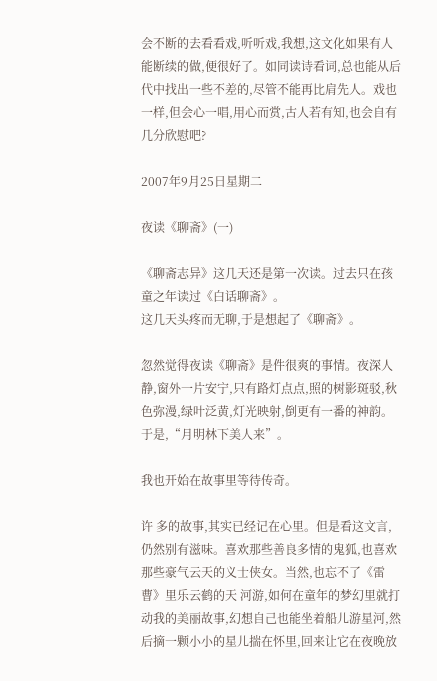会不断的去看看戏,听听戏,我想,这文化如果有人能断续的做,便很好了。如同读诗看词,总也能从后代中找出一些不差的,尽管不能再比肩先人。戏也一样,但会心一唱,用心而赏,古人若有知,也会自有几分欣慰吧?

2007年9月25日星期二

夜读《聊斋》(一)

《聊斋志异》这几天还是第一次读。过去只在孩童之年读过《白话聊斋》。
这几天头疼而无聊,于是想起了《聊斋》。

忽然觉得夜读《聊斋》是件很爽的事情。夜深人静,窗外一片安宁,只有路灯点点,照的树影斑驳,秋色弥漫,绿叶泛黄,灯光映射,倒更有一番的神韵。于是,“月明林下美人来”。

我也开始在故事里等待传奇。

许 多的故事,其实已经记在心里。但是看这文言,仍然别有滋味。喜欢那些善良多情的鬼狐,也喜欢那些豪气云天的义士侠女。当然,也忘不了《雷曹》里乐云鹤的天 河游,如何在童年的梦幻里就打动我的美丽故事,幻想自己也能坐着船儿游星河,然后摘一颗小小的星儿揣在怀里,回来让它在夜晚放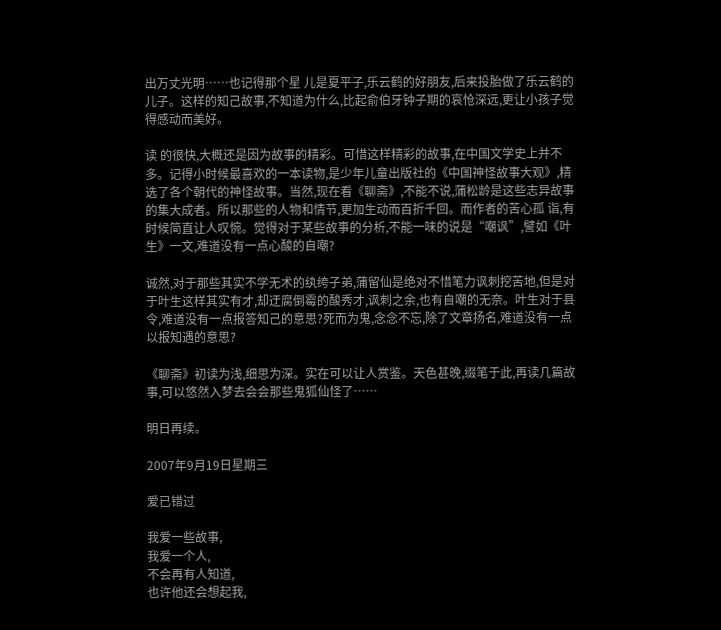出万丈光明……也记得那个星 儿是夏平子,乐云鹤的好朋友,后来投胎做了乐云鹤的儿子。这样的知己故事,不知道为什么,比起俞伯牙钟子期的哀怆深远,更让小孩子觉得感动而美好。

读 的很快,大概还是因为故事的精彩。可惜这样精彩的故事,在中国文学史上并不多。记得小时候最喜欢的一本读物,是少年儿童出版社的《中国神怪故事大观》,精 选了各个朝代的神怪故事。当然,现在看《聊斋》,不能不说,蒲松龄是这些志异故事的集大成者。所以那些的人物和情节,更加生动而百折千回。而作者的苦心孤 诣,有时候简直让人叹惋。觉得对于某些故事的分析,不能一味的说是“嘲讽”,譬如《叶生》一文,难道没有一点心酸的自嘲?

诚然,对于那些其实不学无术的纨绔子弟,蒲留仙是绝对不惜笔力讽刺挖苦地,但是对于叶生这样其实有才,却迂腐倒霉的酸秀才,讽刺之余,也有自嘲的无奈。叶生对于县令,难道没有一点报答知己的意思?死而为鬼,念念不忘,除了文章扬名,难道没有一点以报知遇的意思?

《聊斋》初读为浅,细思为深。实在可以让人赏鉴。天色甚晚,缀笔于此,再读几篇故事,可以悠然入梦去会会那些鬼狐仙怪了……

明日再续。

2007年9月19日星期三

爱已错过

我爱一些故事,
我爱一个人,
不会再有人知道,
也许他还会想起我,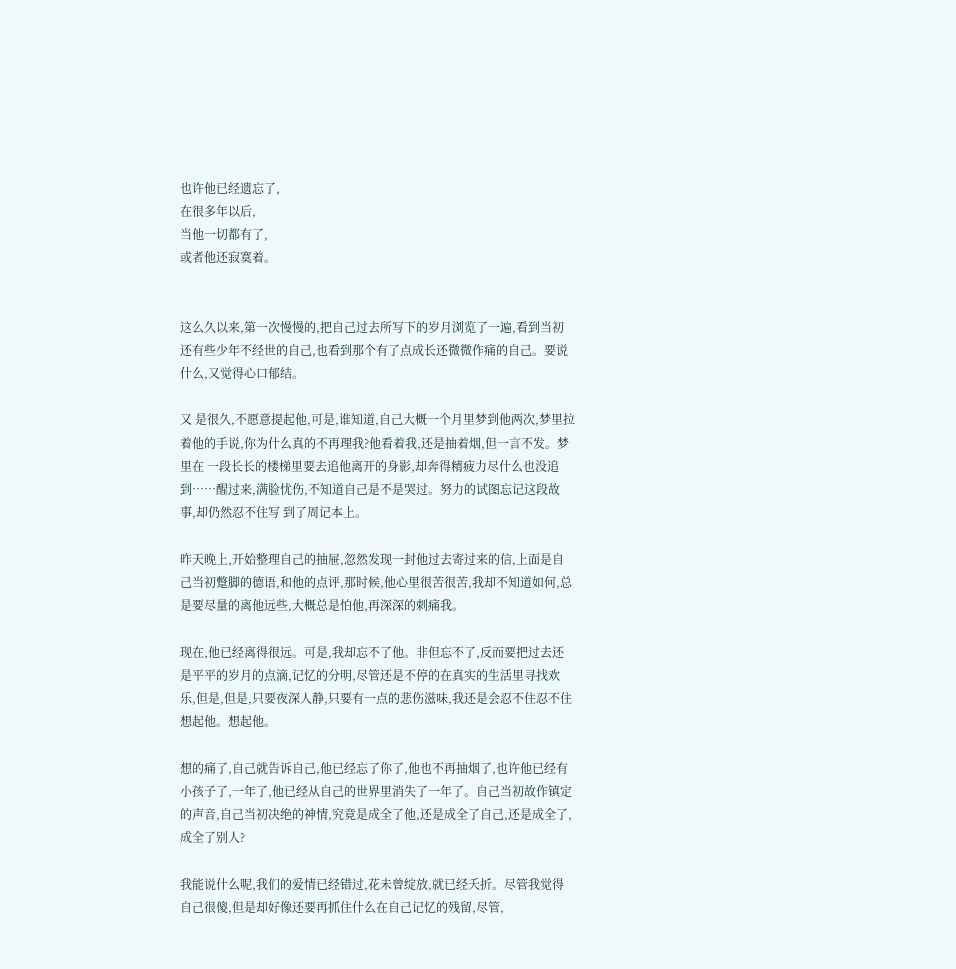也许他已经遗忘了,
在很多年以后,
当他一切都有了,
或者他还寂寞着。


这么久以来,第一次慢慢的,把自己过去所写下的岁月浏览了一遍,看到当初还有些少年不经世的自己,也看到那个有了点成长还微微作痛的自己。要说什么,又觉得心口郁结。

又 是很久,不愿意提起他,可是,谁知道,自己大概一个月里梦到他两次,梦里拉着他的手说,你为什么真的不再理我?他看着我,还是抽着烟,但一言不发。梦里在 一段长长的楼梯里要去追他离开的身影,却奔得精疲力尽什么也没追到……醒过来,满脸忧伤,不知道自己是不是哭过。努力的试图忘记这段故事,却仍然忍不住写 到了周记本上。

昨天晚上,开始整理自己的抽屉,忽然发现一封他过去寄过来的信,上面是自己当初蹩脚的德语,和他的点评,那时候,他心里很苦很苦,我却不知道如何,总是要尽量的离他远些,大概总是怕他,再深深的刺痛我。

现在,他已经离得很远。可是,我却忘不了他。非但忘不了,反而要把过去还是平平的岁月的点滴,记忆的分明,尽管还是不停的在真实的生活里寻找欢乐,但是,但是,只要夜深人静,只要有一点的悲伤滋味,我还是会忍不住忍不住想起他。想起他。

想的痛了,自己就告诉自己,他已经忘了你了,他也不再抽烟了,也许他已经有小孩子了,一年了,他已经从自己的世界里消失了一年了。自己当初故作镇定的声音,自己当初决绝的神情,究竟是成全了他,还是成全了自己,还是成全了,成全了别人?

我能说什么呢,我们的爱情已经错过,花未曾绽放,就已经夭折。尽管我觉得自己很傻,但是却好像还要再抓住什么在自己记忆的残留,尽管,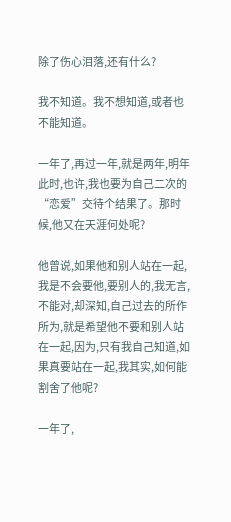除了伤心泪落,还有什么?

我不知道。我不想知道,或者也不能知道。

一年了,再过一年,就是两年,明年此时,也许,我也要为自己二次的“恋爱”交待个结果了。那时候,他又在天涯何处呢?

他曾说,如果他和别人站在一起,我是不会要他,要别人的,我无言,不能对,却深知,自己过去的所作所为,就是希望他不要和别人站在一起,因为,只有我自己知道,如果真要站在一起,我其实,如何能割舍了他呢?

一年了,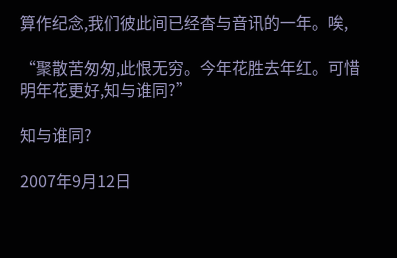算作纪念,我们彼此间已经杳与音讯的一年。唉,

“聚散苦匆匆,此恨无穷。今年花胜去年红。可惜明年花更好,知与谁同?”

知与谁同?

2007年9月12日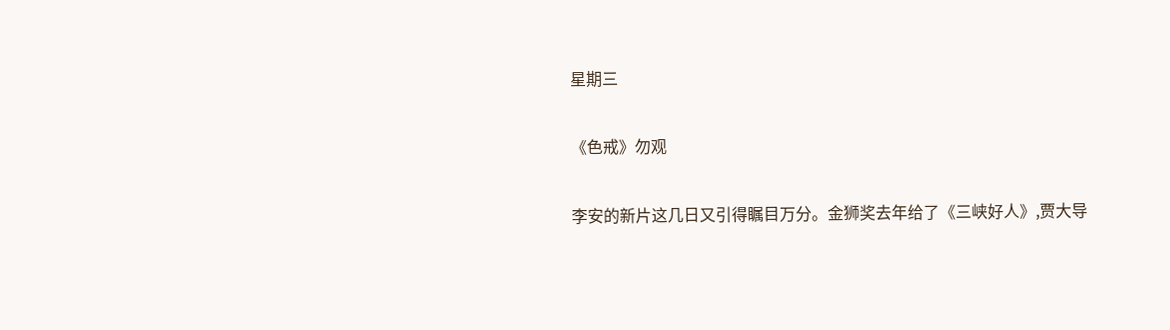星期三

《色戒》勿观

李安的新片这几日又引得瞩目万分。金狮奖去年给了《三峡好人》,贾大导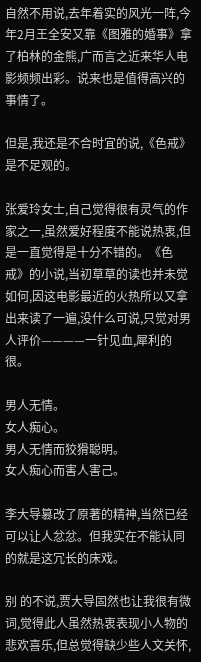自然不用说,去年着实的风光一阵,今年2月王全安又靠《图雅的婚事》拿了柏林的金熊,广而言之近来华人电影频频出彩。说来也是值得高兴的事情了。

但是,我还是不合时宜的说,《色戒》是不足观的。

张爱玲女士,自己觉得很有灵气的作家之一,虽然爱好程度不能说热衷,但是一直觉得是十分不错的。《色戒》的小说,当初草草的读也并未觉如何,因这电影最近的火热所以又拿出来读了一遍,没什么可说,只觉对男人评价————一针见血,犀利的很。

男人无情。
女人痴心。
男人无情而狡猾聪明。
女人痴心而害人害己。

李大导篡改了原著的精神,当然已经可以让人忿忿。但我实在不能认同的就是这冗长的床戏。

别 的不说,贾大导固然也让我很有微词,觉得此人虽然热衷表现小人物的悲欢喜乐,但总觉得缺少些人文关怀,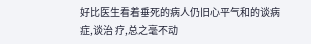好比医生看着垂死的病人仍旧心平气和的谈病症,谈治 疗,总之毫不动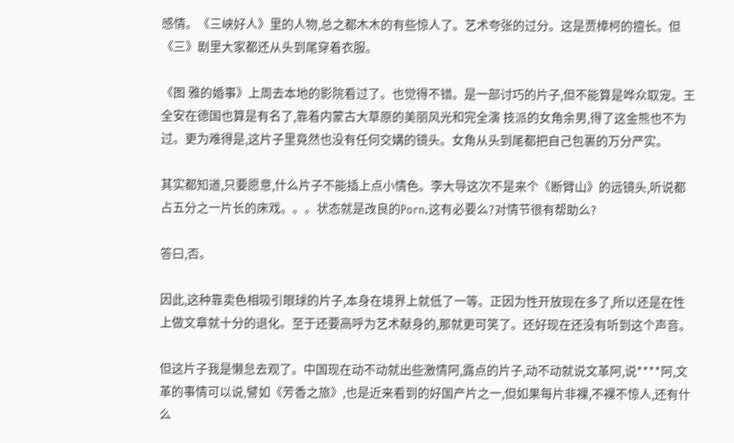感情。《三峡好人》里的人物,总之都木木的有些惊人了。艺术夸张的过分。这是贾樟柯的擅长。但《三》剧里大家都还从头到尾穿着衣服。

《图 雅的婚事》上周去本地的影院看过了。也觉得不错。是一部讨巧的片子,但不能算是哗众取宠。王全安在德国也算是有名了,靠着内蒙古大草原的美丽风光和完全演 技派的女角余男,得了这金熊也不为过。更为难得是,这片子里竟然也没有任何交媾的镜头。女角从头到尾都把自己包裹的万分严实。

其实都知道,只要愿意,什么片子不能插上点小情色。李大导这次不是来个《断臂山》的远镜头,听说都占五分之一片长的床戏。。。状态就是改良的Porn.这有必要么?对情节很有帮助么?

答曰,否。

因此,这种靠卖色相吸引眼球的片子,本身在境界上就低了一等。正因为性开放现在多了,所以还是在性上做文章就十分的退化。至于还要高呼为艺术献身的,那就更可笑了。还好现在还没有听到这个声音。

但这片子我是懒怠去观了。中国现在动不动就出些激情阿,露点的片子,动不动就说文革阿,说****阿,文革的事情可以说,譬如《芳香之旅》,也是近来看到的好国产片之一,但如果每片非裸,不裸不惊人,还有什么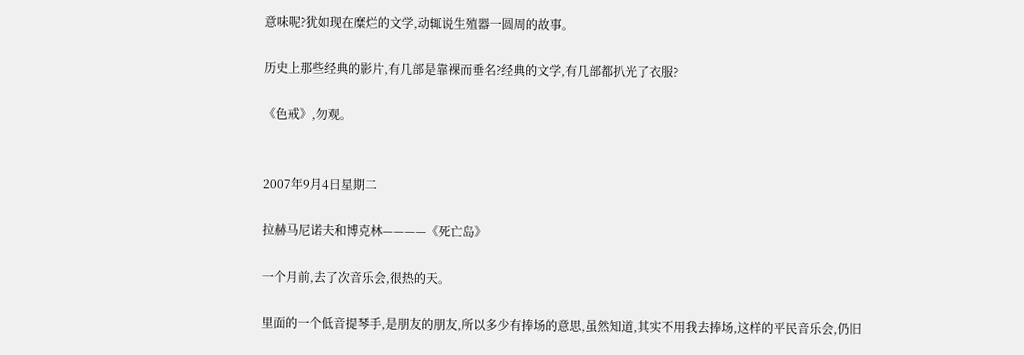意味呢?犹如现在糜烂的文学,动辄说生殖器一圆周的故事。

历史上那些经典的影片,有几部是靠裸而垂名?经典的文学,有几部都扒光了衣服?

《色戒》,勿观。


2007年9月4日星期二

拉赫马尼诺夫和博克林————《死亡岛》

一个月前,去了次音乐会,很热的天。

里面的一个低音提琴手,是朋友的朋友,所以多少有捧场的意思,虽然知道,其实不用我去捧场,这样的平民音乐会,仍旧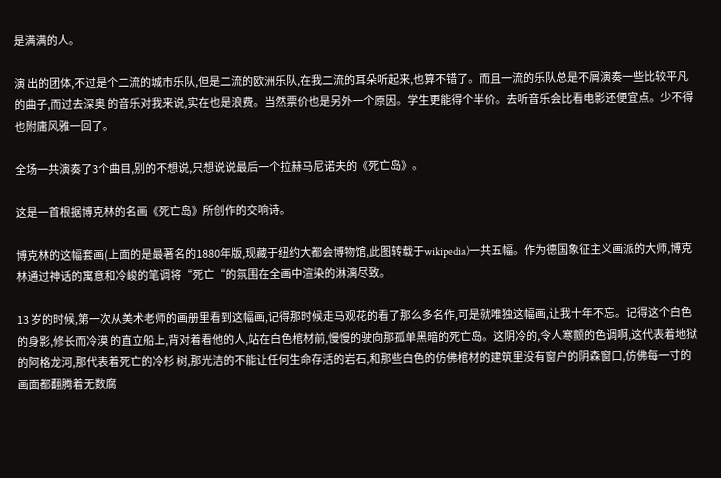是满满的人。

演 出的团体,不过是个二流的城市乐队,但是二流的欧洲乐队,在我二流的耳朵听起来,也算不错了。而且一流的乐队总是不屑演奏一些比较平凡的曲子,而过去深奥 的音乐对我来说,实在也是浪费。当然票价也是另外一个原因。学生更能得个半价。去听音乐会比看电影还便宜点。少不得也附庸风雅一回了。

全场一共演奏了3个曲目,别的不想说,只想说说最后一个拉赫马尼诺夫的《死亡岛》。

这是一首根据博克林的名画《死亡岛》所创作的交响诗。

博克林的这幅套画(上面的是最著名的1880年版,现藏于纽约大都会博物馆,此图转载于wikipedia)一共五幅。作为德国象征主义画派的大师,博克林通过神话的寓意和冷峻的笔调将“死亡“的氛围在全画中渲染的淋漓尽致。

13 岁的时候,第一次从美术老师的画册里看到这幅画,记得那时候走马观花的看了那么多名作,可是就唯独这幅画,让我十年不忘。记得这个白色的身影,修长而冷漠 的直立船上,背对着看他的人,站在白色棺材前,慢慢的驶向那孤单黑暗的死亡岛。这阴冷的,令人寒颤的色调啊,这代表着地狱的阿格龙河,那代表着死亡的冷杉 树,那光洁的不能让任何生命存活的岩石,和那些白色的仿佛棺材的建筑里没有窗户的阴森窗口,仿佛每一寸的画面都翻腾着无数腐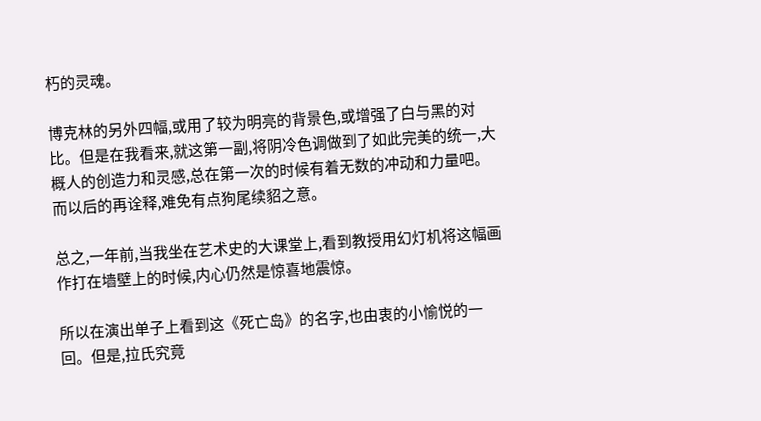朽的灵魂。

博克林的另外四幅,或用了较为明亮的背景色,或增强了白与黑的对比。但是在我看来,就这第一副,将阴冷色调做到了如此完美的统一,大概人的创造力和灵感,总在第一次的时候有着无数的冲动和力量吧。而以后的再诠释,难免有点狗尾续貂之意。

总之,一年前,当我坐在艺术史的大课堂上,看到教授用幻灯机将这幅画作打在墙壁上的时候,内心仍然是惊喜地震惊。

所以在演出单子上看到这《死亡岛》的名字,也由衷的小愉悦的一回。但是,拉氏究竟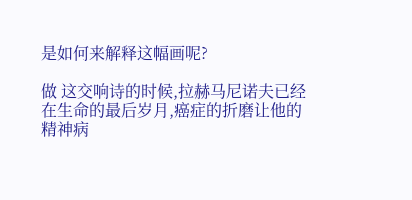是如何来解释这幅画呢?

做 这交响诗的时候,拉赫马尼诺夫已经在生命的最后岁月,癌症的折磨让他的精神病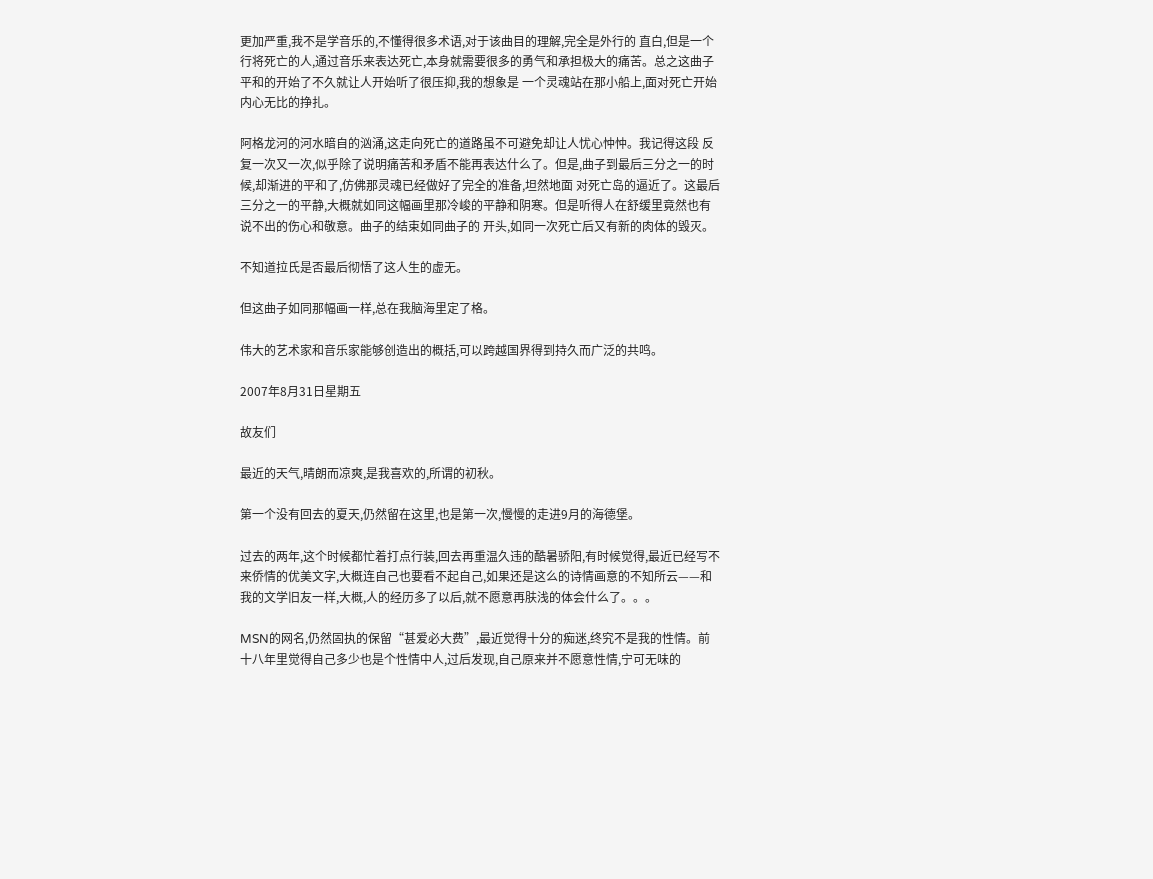更加严重,我不是学音乐的,不懂得很多术语,对于该曲目的理解,完全是外行的 直白,但是一个行将死亡的人,通过音乐来表达死亡,本身就需要很多的勇气和承担极大的痛苦。总之这曲子平和的开始了不久就让人开始听了很压抑,我的想象是 一个灵魂站在那小船上,面对死亡开始内心无比的挣扎。

阿格龙河的河水暗自的汹涌,这走向死亡的道路虽不可避免却让人忧心忡忡。我记得这段 反复一次又一次,似乎除了说明痛苦和矛盾不能再表达什么了。但是,曲子到最后三分之一的时候,却渐进的平和了,仿佛那灵魂已经做好了完全的准备,坦然地面 对死亡岛的逼近了。这最后三分之一的平静,大概就如同这幅画里那冷峻的平静和阴寒。但是听得人在舒缓里竟然也有说不出的伤心和敬意。曲子的结束如同曲子的 开头,如同一次死亡后又有新的肉体的毁灭。

不知道拉氏是否最后彻悟了这人生的虚无。

但这曲子如同那幅画一样,总在我脑海里定了格。

伟大的艺术家和音乐家能够创造出的概括,可以跨越国界得到持久而广泛的共鸣。

2007年8月31日星期五

故友们

最近的天气,晴朗而凉爽,是我喜欢的,所谓的初秋。

第一个没有回去的夏天,仍然留在这里,也是第一次,慢慢的走进9月的海德堡。

过去的两年,这个时候都忙着打点行装,回去再重温久违的酷暑骄阳,有时候觉得,最近已经写不来侨情的优美文字,大概连自己也要看不起自己,如果还是这么的诗情画意的不知所云——和我的文学旧友一样,大概,人的经历多了以后,就不愿意再肤浅的体会什么了。。。

MSN的网名,仍然固执的保留“甚爱必大费”,最近觉得十分的痴迷,终究不是我的性情。前十八年里觉得自己多少也是个性情中人,过后发现,自己原来并不愿意性情,宁可无味的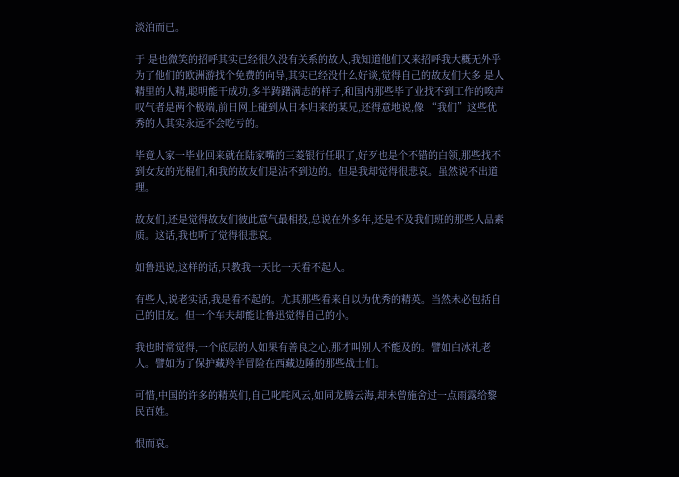淡泊而已。

于 是也微笑的招呼其实已经很久没有关系的故人,我知道他们又来招呼我大概无外乎为了他们的欧洲游找个免费的向导,其实已经没什么好谈,觉得自己的故友们大多 是人精里的人精,聪明能干成功,多半踌躇满志的样子,和国内那些毕了业找不到工作的唉声叹气者是两个极端,前日网上碰到从日本归来的某兄,还得意地说,像 “我们”这些优秀的人其实永远不会吃亏的。

毕竟人家一毕业回来就在陆家嘴的三菱银行任职了,好歹也是个不错的白领,那些找不到女友的光棍们,和我的故友们是沾不到边的。但是我却觉得很悲哀。虽然说不出道理。

故友们,还是觉得故友们彼此意气最相投,总说在外多年,还是不及我们班的那些人品素质。这话,我也听了觉得很悲哀。

如鲁迅说,这样的话,只教我一天比一天看不起人。

有些人,说老实话,我是看不起的。尤其那些看来自以为优秀的精英。当然未必包括自己的旧友。但一个车夫却能让鲁迅觉得自己的小。

我也时常觉得,一个底层的人如果有善良之心,那才叫别人不能及的。譬如白冰礼老人。譬如为了保护藏羚羊冒险在西藏边陲的那些战士们。

可惜,中国的许多的精英们,自己叱咤风云,如同龙腾云海,却未曾施舍过一点雨露给黎民百姓。

恨而哀。